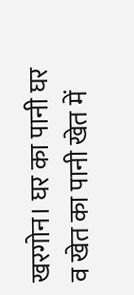खरगोन। घर का पानी घर व खेत का पानी खेत में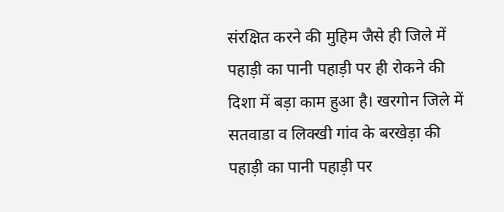संरक्षित करने की मुहिम जैसे ही जिले में पहाड़ी का पानी पहाड़ी पर ही रोकने की दिशा में बड़ा काम हुआ है। खरगोन जिले में सतवाडा व लिक्खी गांव के बरखेड़ा की पहाड़ी का पानी पहाड़ी पर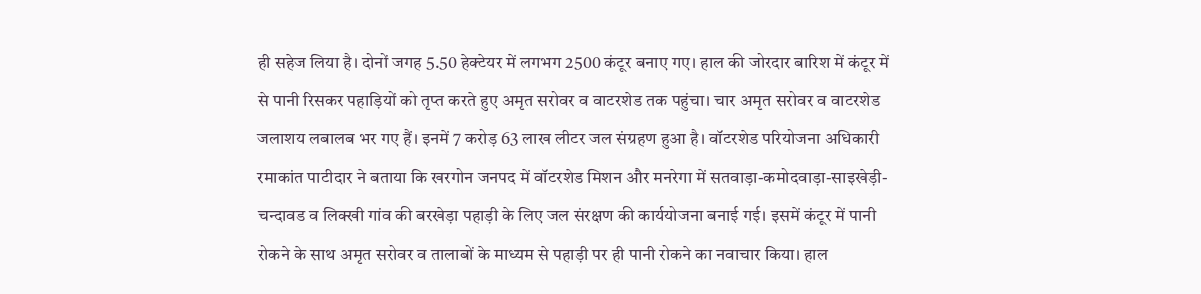ही सहेज लिया है। दोनों जगह 5.50 हेक्टेयर में लगभग 2500 कंटूर बनाए गए। हाल की जोरदार बारिश में कंटूर में से पानी रिसकर पहाड़ियों को तृप्त करते हुए अमृत सरोवर व वाटरशेड तक पहुंचा। चार अमृत सरोवर व वाटरशेड जलाशय लबालब भर गए हैं। इनमें 7 करोड़ 63 लाख लीटर जल संग्रहण हुआ है। वॉटरशेड परियोजना अधिकारी रमाकांत पाटीदार ने बताया कि खरगोन जनपद में वॉटरशेड मिशन और मनरेगा में सतवाड़ा-कमोदवाड़ा-साइखेड़ी-चन्दावड व लिक्खी गांव की बरखेड़ा पहाड़ी के लिए जल संरक्षण की कार्ययोजना बनाई गई। इसमें कंटूर में पानी रोकने के साथ अमृत सरोवर व तालाबों के माध्यम से पहाड़ी पर ही पानी रोकने का नवाचार किया। हाल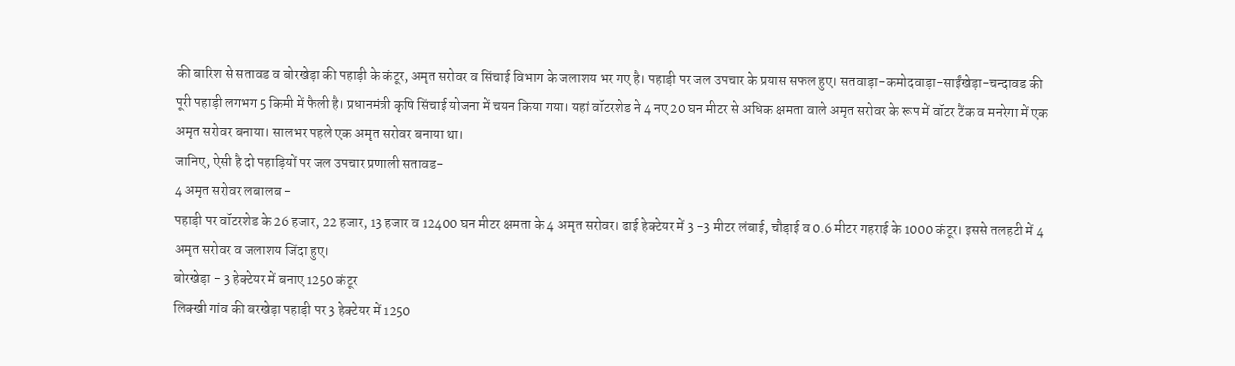की बारिश से सतावड व बोरखेड़ा की पहाड़ी के कंटूर, अमृत सरोवर व सिंचाई विभाग के जलाशय भर गए है। पहाड़ी पर जल उपचार के प्रयास सफल हुए। सतवाड़ा-कमोदवाड़ा-साईंखेड़ा-चन्दावड की पूरी पहाड़ी लगभग 5 किमी में फैली है। प्रधानमंत्री कृषि सिंचाई योजना में चयन किया गया। यहां वॉटरशेड ने 4 नए 20 घन मीटर से अधिक क्षमता वाले अमृत सरोवर के रूप में वॉटर टैंक व मनरेगा में एक अमृत सरोवर बनाया। सालभर पहले एक अमृत सरोवर बनाया था।
जानिए, ऐसी है दो पहाड़ियों पर जल उपचार प्रणाली सतावड-
4 अमृत सरोवर लबालब -
पहाड़ी पर वॉटरशेड के 26 हजार, 22 हजार, 13 हजार व 12400 घन मीटर क्षमता के 4 अमृत सरोवर। ढाई हेक्टेयर में 3 -3 मीटर लंबाई, चौड़ाई व 0.6 मीटर गहराई के 1000 कंटूर। इससे तलहटी में 4 अमृत सरोवर व जलाशय जिंदा हुए।
बोरखेड़ा - 3 हेक्टेयर में बनाए 1250 कंटूर
लिक्खी गांव की बरखेड़ा पहाड़ी पर 3 हेक्टेयर में 1250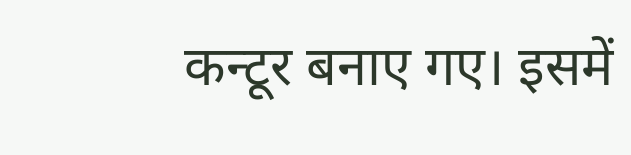कन्टूर बनाए गए। इसमें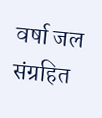वर्षा जल संग्रहित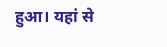हुआ। यहां से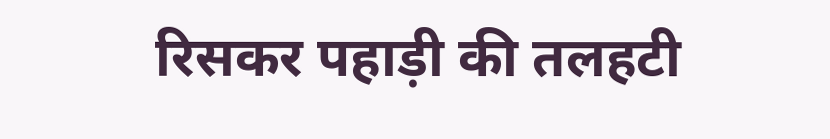रिसकर पहाड़ी की तलहटी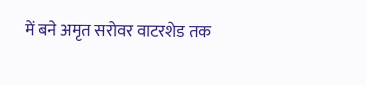में बने अमृत सरोवर वाटरशेड तक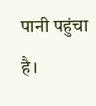पानी पहुंचा है।